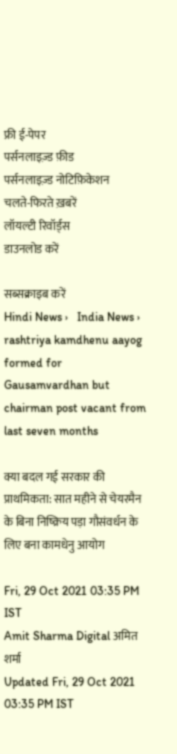फ्री ई-पेपर
पर्सनलाइज़्ड फ़ीड
पर्सनलाइज़्ड नोटिफ़िकेशन
चलते-फिरते ख़बरें
लॉयल्टी रिवॉर्ड्स
डाउनलोड करें

सब्सक्राइब करें
Hindi News ›   India News ›   rashtriya kamdhenu aayog formed for Gausamvardhan but chairman post vacant from last seven months

क्या बदल गई सरकार की प्राथमिकता: सात महीने से चेयरमैन के बिना निष्क्रिय पड़ा गौसंवर्धन के लिए बना कामधेनु आयोग

Fri, 29 Oct 2021 03:35 PM IST
Amit Sharma Digital अमित शर्मा
Updated Fri, 29 Oct 2021 03:35 PM IST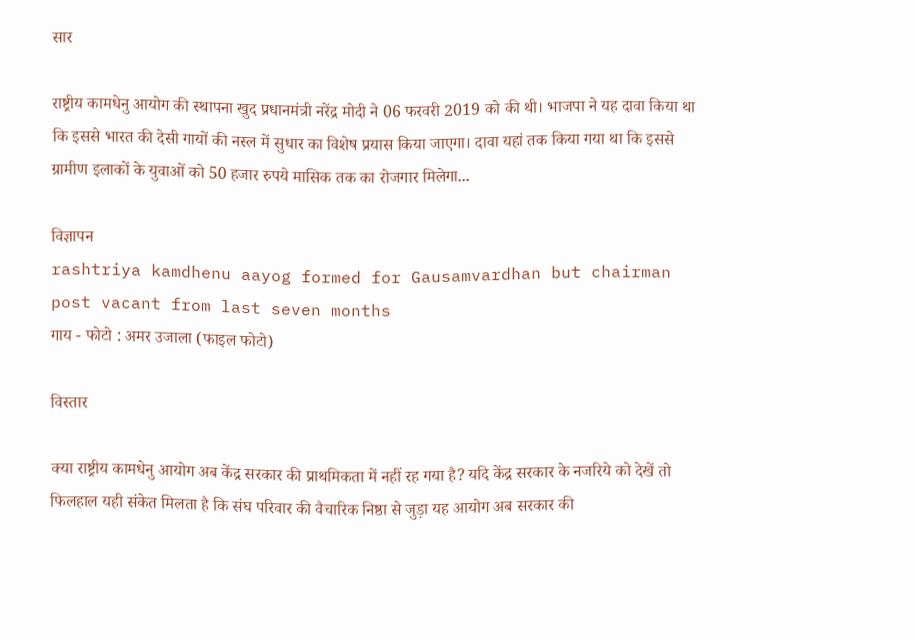सार

राष्ट्रीय कामधेनु आयोग की स्थापना खुद प्रधानमंत्री नरेंद्र मोदी ने 06 फरवरी 2019 को की थी। भाजपा ने यह दावा किया था कि इससे भारत की देसी गायों की नस्ल में सुधार का विशेष प्रयास किया जाएगा। दावा यहां तक किया गया था कि इससे ग्रामीण इलाकों के युवाओं को 50 हजार रुपये मासिक तक का रोजगार मिलेगा...

विज्ञापन
rashtriya kamdhenu aayog formed for Gausamvardhan but chairman post vacant from last seven months
गाय - फोटो : अमर उजाला (फाइल फोटो)

विस्तार

क्या राष्ट्रीय कामधेनु आयोग अब केंद्र सरकार की प्राथमिकता में नहीं रह गया है? यदि केंद्र सरकार के नजरिये को देखें तो फिलहाल यही संकेत मिलता है कि संघ परिवार की वैचारिक निष्ठा से जुड़ा यह आयोग अब सरकार की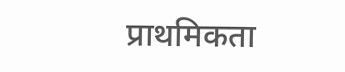प्राथमिकता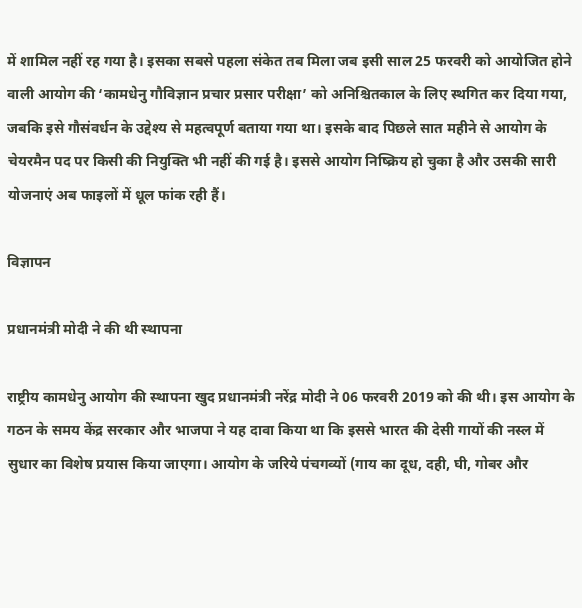में शामिल नहीं रह गया है। इसका सबसे पहला संकेत तब मिला जब इसी साल 25 फरवरी को आयोजित होने वाली आयोग की ‘कामधेनु गौविज्ञान प्रचार प्रसार परीक्षा’ को अनिश्चितकाल के लिए स्थगित कर दिया गया, जबकि इसे गौसंवर्धन के उद्देश्य से महत्वपूर्ण बताया गया था। इसके बाद पिछले सात महीने से आयोग के चेयरमैन पद पर किसी की नियुक्ति भी नहीं की गई है। इससे आयोग निष्क्रिय हो चुका है और उसकी सारी योजनाएं अब फाइलों में धूल फांक रही हैं।

विज्ञापन

प्रधानमंत्री मोदी ने की थी स्थापना

राष्ट्रीय कामधेनु आयोग की स्थापना खुद प्रधानमंत्री नरेंद्र मोदी ने 06 फरवरी 2019 को की थी। इस आयोग के गठन के समय केंद्र सरकार और भाजपा ने यह दावा किया था कि इससे भारत की देसी गायों की नस्ल में सुधार का विशेष प्रयास किया जाएगा। आयोग के जरिये पंचगव्यों (गाय का दूध, दही, घी, गोबर और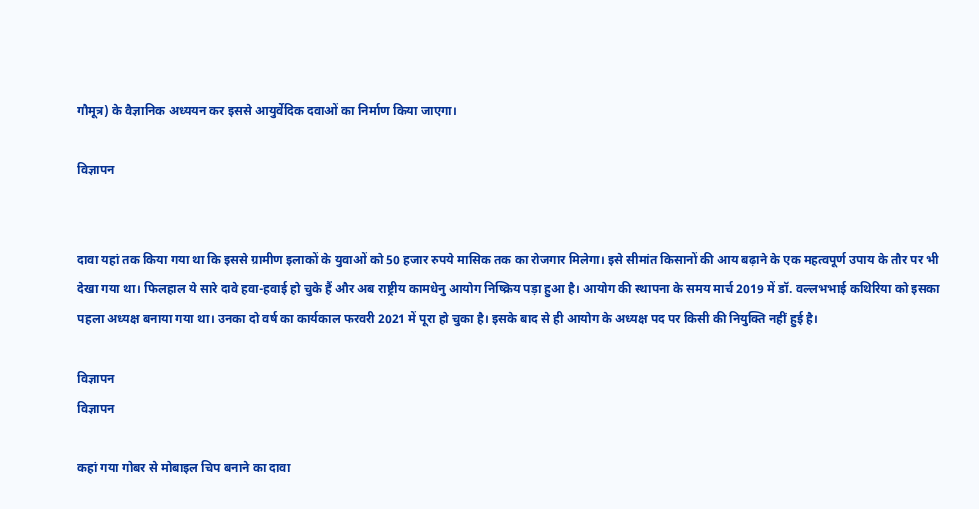गौमूत्र) के वैज्ञानिक अध्ययन कर इससे आयुर्वेदिक दवाओं का निर्माण किया जाएगा।

विज्ञापन


दावा यहां तक किया गया था कि इससे ग्रामीण इलाकों के युवाओं को 50 हजार रुपये मासिक तक का रोजगार मिलेगा। इसे सीमांत किसानों की आय बढ़ाने के एक महत्वपूर्ण उपाय के तौर पर भी देखा गया था। फिलहाल ये सारे दावे हवा-हवाई हो चुके हैं और अब राष्ट्रीय कामधेनु आयोग निष्क्रिय पड़ा हुआ है। आयोग की स्थापना के समय मार्च 2019 में डॉ. वल्लभभाई कथिरिया को इसका पहला अध्यक्ष बनाया गया था। उनका दो वर्ष का कार्यकाल फरवरी 2021 में पूरा हो चुका है। इसके बाद से ही आयोग के अध्यक्ष पद पर किसी की नियुक्ति नहीं हुई है।

विज्ञापन
विज्ञापन

कहां गया गोबर से मोबाइल चिप बनाने का दावा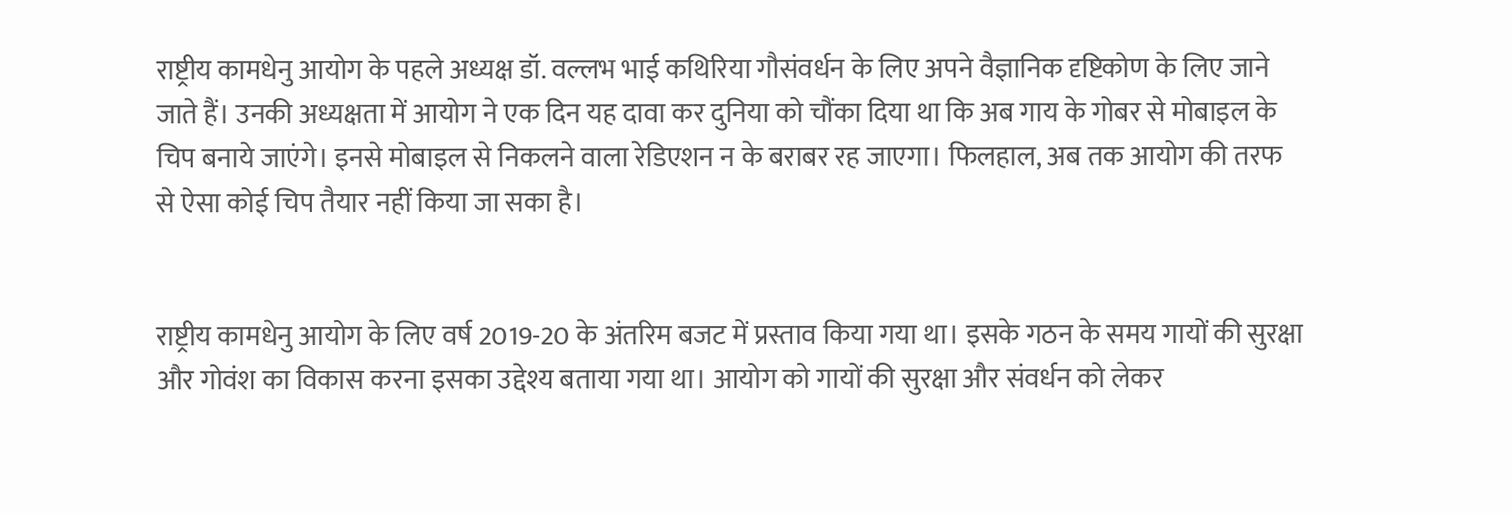राष्ट्रीय कामधेनु आयोग के पहले अध्यक्ष डॉ. वल्लभ भाई कथिरिया गौसंवर्धन के लिए अपने वैज्ञानिक दृष्टिकोण के लिए जाने जाते हैं। उनकी अध्यक्षता में आयोग ने एक दिन यह दावा कर दुनिया को चौंका दिया था कि अब गाय के गोबर से मोबाइल के चिप बनाये जाएंगे। इनसे मोबाइल से निकलने वाला रेडिएशन न के बराबर रह जाएगा। फिलहाल, अब तक आयोग की तरफ से ऐसा कोई चिप तैयार नहीं किया जा सका है।


राष्ट्रीय कामधेनु आयोग के लिए वर्ष 2019-20 के अंतरिम बजट में प्रस्ताव किया गया था। इसके गठन के समय गायों की सुरक्षा और गोवंश का विकास करना इसका उद्देश्य बताया गया था। आयोग को गायों की सुरक्षा और संवर्धन को लेकर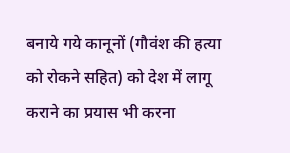बनाये गये कानूनों (गौवंश की हत्या को रोकने सहित) को देश में लागू कराने का प्रयास भी करना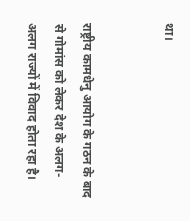था।


राष्ट्रीय कामधेनु आयोग के गठन के बाद से गोमांस को लेकर देश के अलग-अलग राज्यों में विवाद होता रहा है।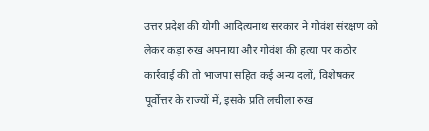उत्तर प्रदेश की योगी आदित्यनाथ सरकार ने गोवंश संरक्षण को लेकर कड़ा रुख अपनाया और गोवंश की हत्या पर कठोर कार्रवाई की तो भाजपा सहित कई अन्य दलों, विशेषकर पूर्वोत्तर के राज्यों में, इसके प्रति लचीला रुख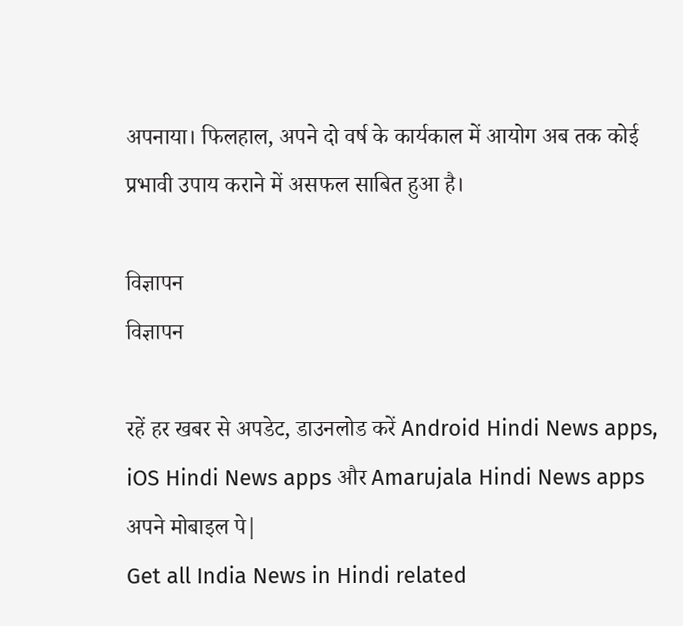अपनाया। फिलहाल, अपने दो वर्ष के कार्यकाल में आयोग अब तक कोई प्रभावी उपाय कराने में असफल साबित हुआ है।

विज्ञापन
विज्ञापन

रहें हर खबर से अपडेट, डाउनलोड करें Android Hindi News apps, iOS Hindi News apps और Amarujala Hindi News apps अपने मोबाइल पे|
Get all India News in Hindi related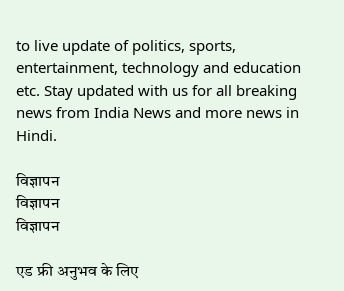to live update of politics, sports, entertainment, technology and education etc. Stay updated with us for all breaking news from India News and more news in Hindi.

विज्ञापन
विज्ञापन
विज्ञापन

एड फ्री अनुभव के लिए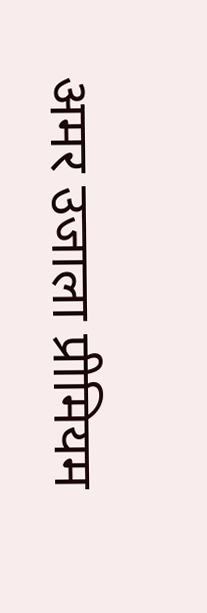अमर उजाला प्रीमियम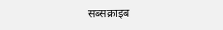सब्सक्राइब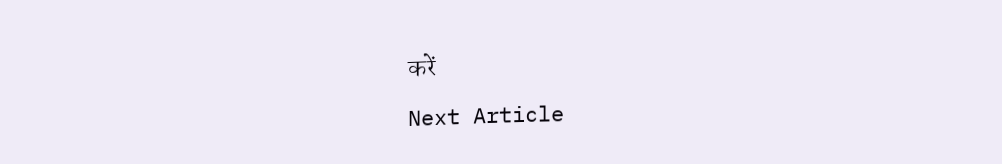करें

Next Article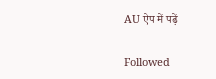AU ऐप में पढ़ें

Followed